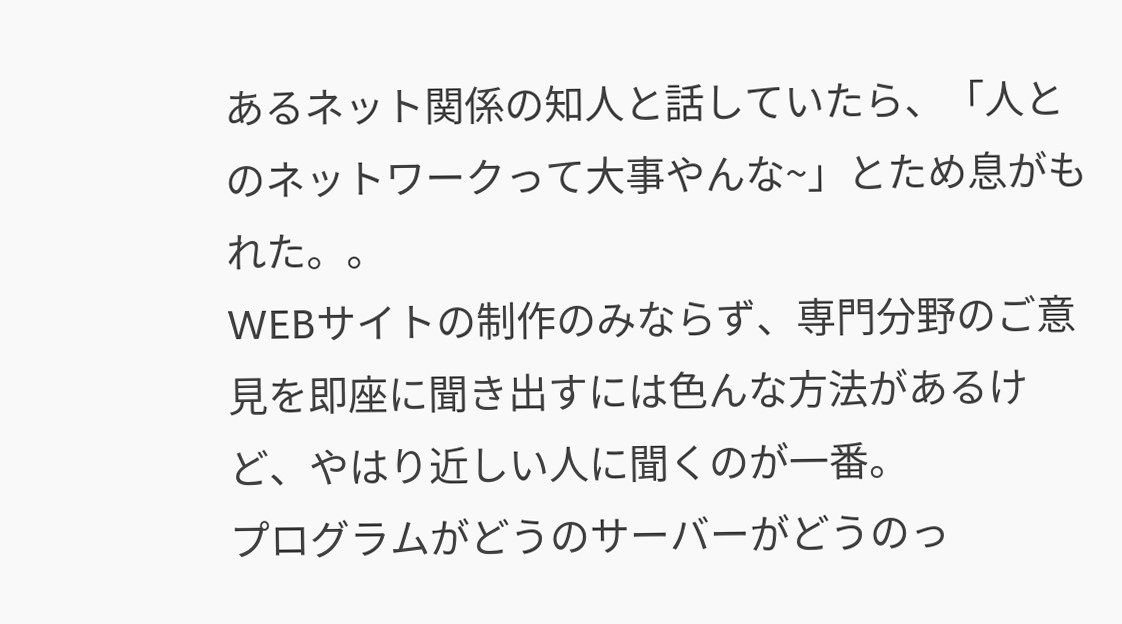あるネット関係の知人と話していたら、「人とのネットワークって大事やんな~」とため息がもれた。。
WEBサイトの制作のみならず、専門分野のご意見を即座に聞き出すには色んな方法があるけど、やはり近しい人に聞くのが一番。
プログラムがどうのサーバーがどうのっ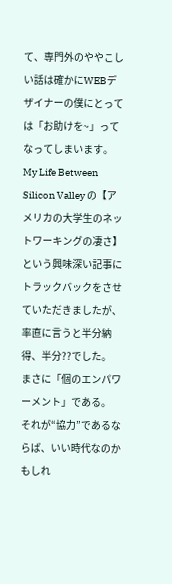て、専門外のややこしい話は確かにWEBデザイナーの僕にとっては「お助けを~」ってなってしまいます。
My Life Between Silicon Valley の【アメリカの大学生のネットワーキングの凄さ】 という興味深い記事にトラックバックをさせていただきましたが、率直に言うと半分納得、半分??でした。
まさに「個のエンパワーメント」である。
それが“協力”であるならば、いい時代なのかもしれ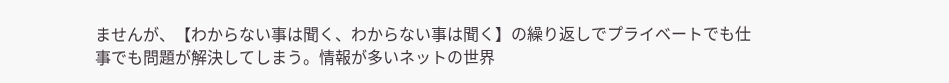ませんが、【わからない事は聞く、わからない事は聞く】の繰り返しでプライベートでも仕事でも問題が解決してしまう。情報が多いネットの世界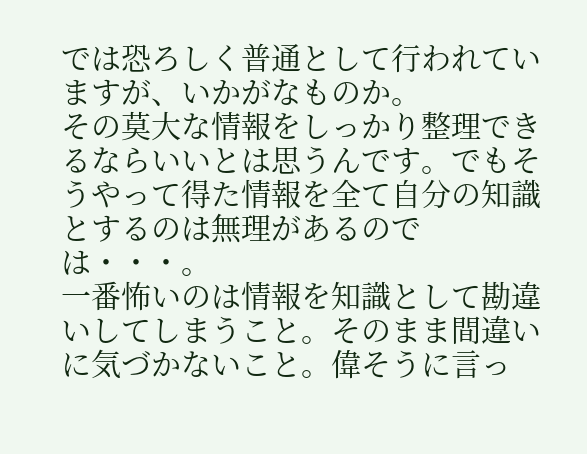では恐ろしく普通として行われていますが、いかがなものか。
その莫大な情報をしっかり整理できるならいいとは思うんです。でもそうやって得た情報を全て自分の知識とするのは無理があるのでは・・・。
一番怖いのは情報を知識として勘違いしてしまうこと。そのまま間違いに気づかないこと。偉そうに言っ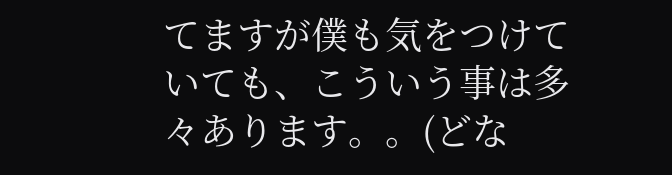てますが僕も気をつけていても、こういう事は多々あります。。(どな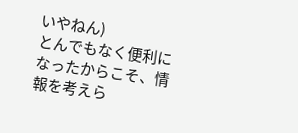いやねん)
とんでもなく便利になったからこそ、情報を考えら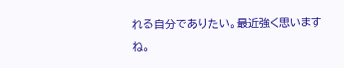れる自分でありたい。最近強く思いますね。